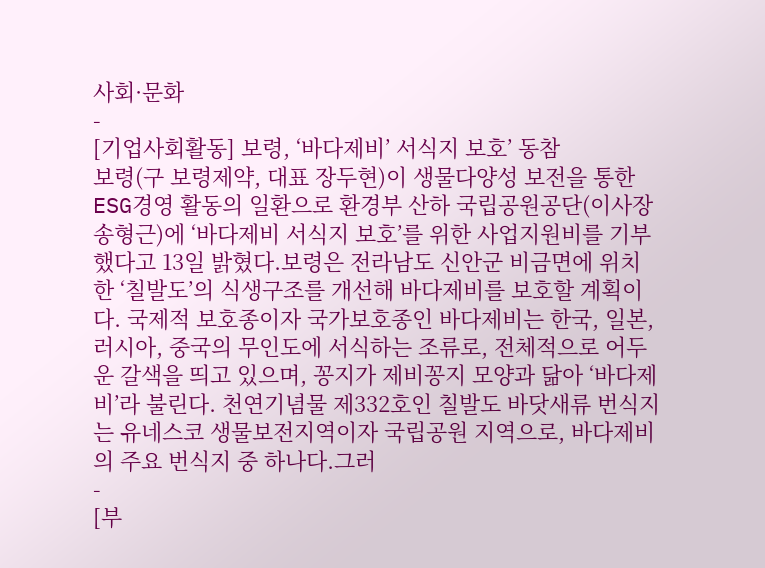사회·문화
-
[기업사회활동] 보령, ‘바다제비’ 서식지 보호’ 동참
보령(구 보령제약, 대표 장두현)이 생물다양성 보전을 통한 ESG경영 활동의 일환으로 환경부 산하 국립공원공단(이사장 송형근)에 ‘바다제비 서식지 보호’를 위한 사업지원비를 기부했다고 13일 밝혔다.보령은 전라남도 신안군 비금면에 위치한 ‘칠발도’의 식생구조를 개선해 바다제비를 보호할 계획이다. 국제적 보호종이자 국가보호종인 바다제비는 한국, 일본, 러시아, 중국의 무인도에 서식하는 조류로, 전체적으로 어두운 갈색을 띄고 있으며, 꽁지가 제비꽁지 모양과 닮아 ‘바다제비’라 불린다. 천연기념물 제332호인 칠발도 바닷새류 번식지는 유네스코 생물보전지역이자 국립공원 지역으로, 바다제비의 주요 번식지 중 하나다.그러
-
[부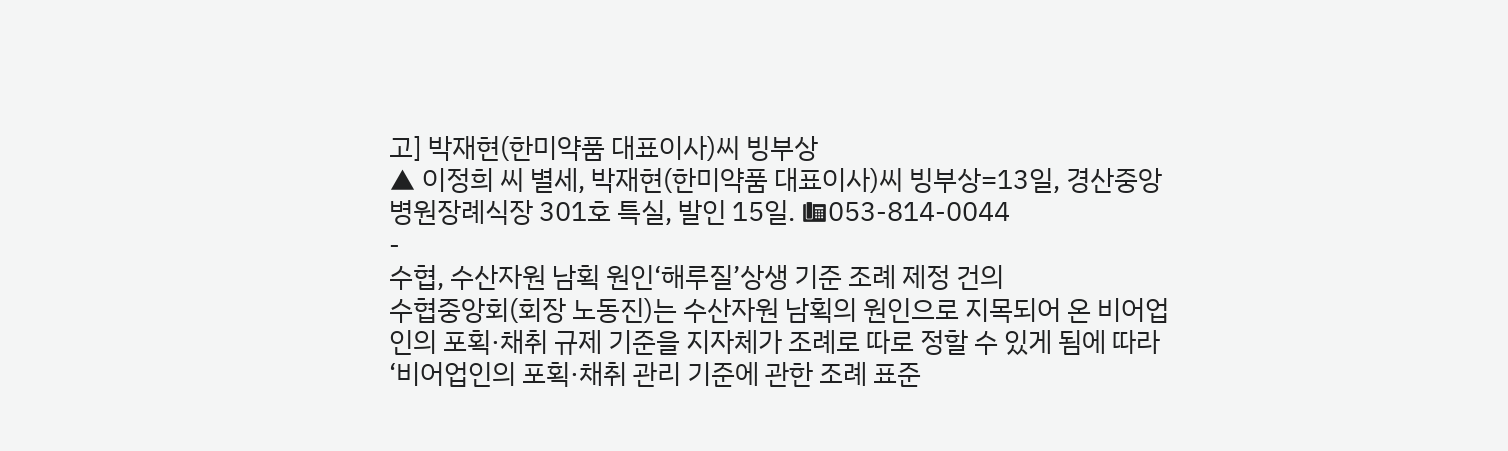고] 박재현(한미약품 대표이사)씨 빙부상
▲ 이정희 씨 별세, 박재현(한미약품 대표이사)씨 빙부상=13일, 경산중앙병원장례식장 301호 특실, 발인 15일. ☎053-814-0044
-
수협, 수산자원 남획 원인‘해루질’상생 기준 조례 제정 건의
수협중앙회(회장 노동진)는 수산자원 남획의 원인으로 지목되어 온 비어업인의 포획·채취 규제 기준을 지자체가 조례로 따로 정할 수 있게 됨에 따라 ‘비어업인의 포획·채취 관리 기준에 관한 조례 표준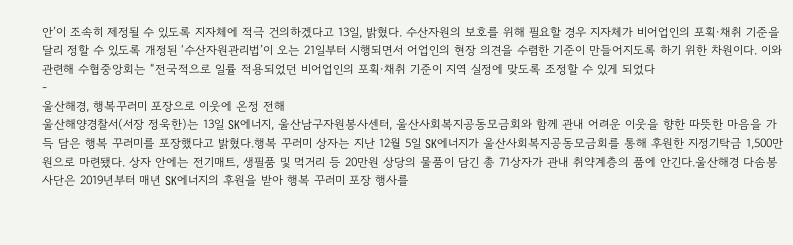안’이 조속히 제정될 수 있도록 지자체에 적극 건의하겠다고 13일, 밝혔다. 수산자원의 보호를 위해 필요할 경우 지자체가 비어업인의 포획·채취 기준을 달리 정할 수 있도록 개정된 ‘수산자원관리법’이 오는 21일부터 시행되면서 어업인의 현장 의견을 수렴한 기준이 만들어지도록 하기 위한 차원이다. 이와 관련해 수협중앙회는 “전국적으로 일률 적용되었던 비어업인의 포획·채취 기준이 지역 실정에 맞도록 조정할 수 있게 되었다
-
울산해경, 행복꾸러미 포장으로 이웃에 온정 전해
울산해양경찰서(서장 정욱한)는 13일 SK에너지, 울산남구자원봉사센터, 울산사회복지공동모금회와 함께 관내 어려운 이웃을 향한 따뜻한 마음을 가득 담은 행복 꾸러미를 포장했다고 밝혔다.행복 꾸러미 상자는 지난 12월 5일 SK에너지가 울산사회복지공동모금회를 통해 후원한 지정기탁금 1,500만원으로 마련됐다. 상자 안에는 전기매트, 생필품 및 먹거리 등 20만원 상당의 물품이 담긴 총 71상자가 관내 취약계층의 품에 안긴다.울산해경 다솜봉사단은 2019년부터 매년 SK에너지의 후원을 받아 행복 꾸러미 포장 행사를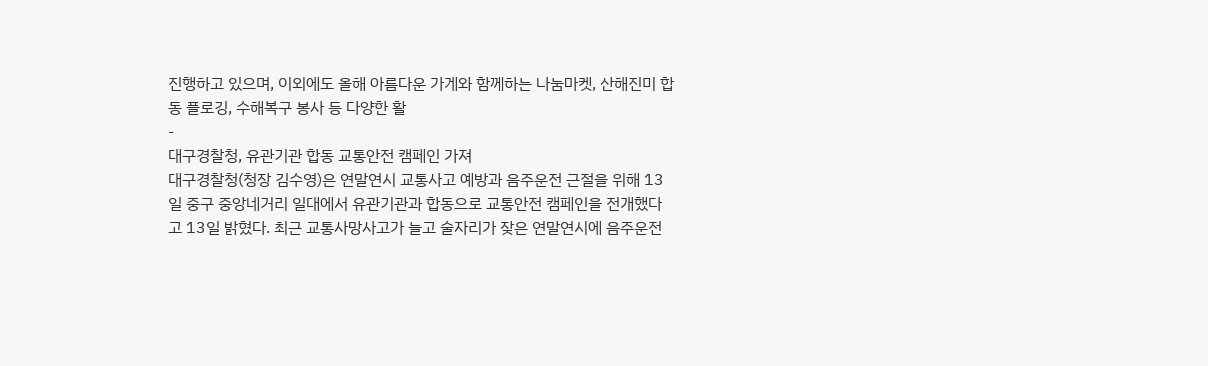진행하고 있으며, 이외에도 올해 아름다운 가게와 함께하는 나눔마켓, 산해진미 합동 플로깅, 수해복구 봉사 등 다양한 활
-
대구경찰청, 유관기관 합동 교통안전 캠페인 가져
대구경찰청(청장 김수영)은 연말연시 교통사고 예방과 음주운전 근절을 위해 13일 중구 중앙네거리 일대에서 유관기관과 합동으로 교통안전 캠페인을 전개했다고 13일 밝혔다. 최근 교통사망사고가 늘고 술자리가 잦은 연말연시에 음주운전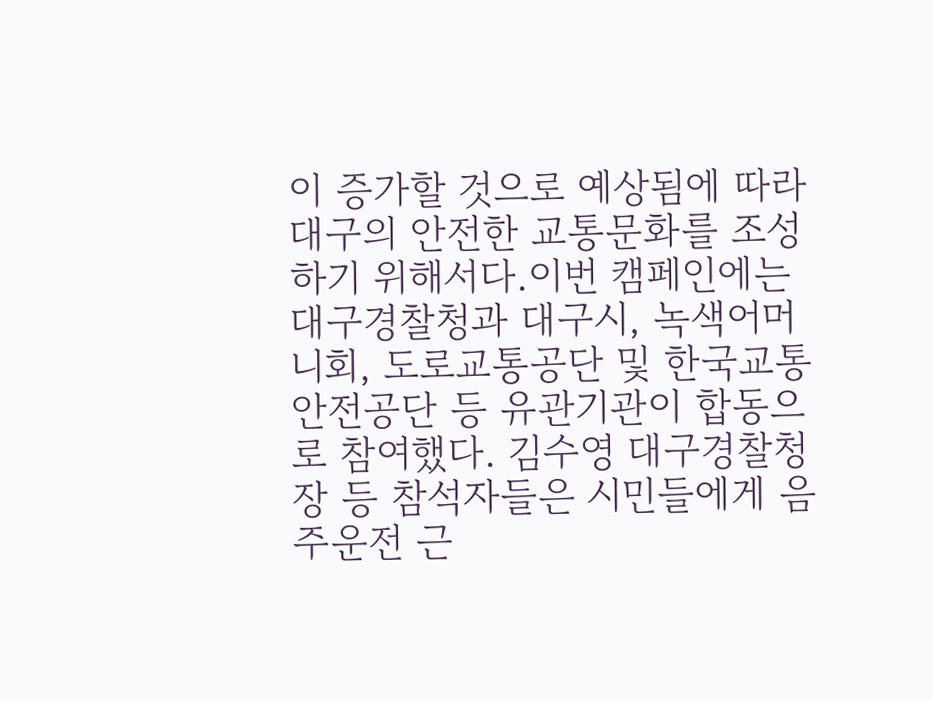이 증가할 것으로 예상됨에 따라 대구의 안전한 교통문화를 조성하기 위해서다.이번 캠페인에는 대구경찰청과 대구시, 녹색어머니회, 도로교통공단 및 한국교통안전공단 등 유관기관이 합동으로 참여했다. 김수영 대구경찰청장 등 참석자들은 시민들에게 음주운전 근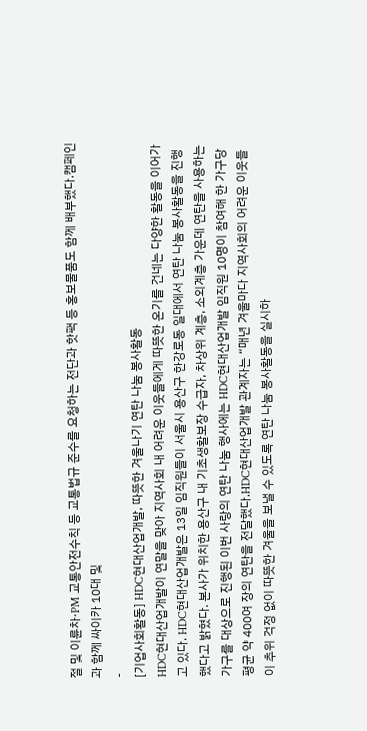절 및 이륜차·PM 교통안전수칙 등 교통법규 준수를 요청하는 전단과 핫팩 등 홍보물품도 함께 배부했다.캠페인과 함께 싸이카 10대 및
-
[기업사회활동] HDC현대산업개발, 따뜻한 겨울나기 연탄 나눔 봉사활동
HDC현대산업개발이 연말을 맞아 지역사회 내 어려운 이웃들에게 따뜻한 온기를 건네는 다양한 활동을 이어가고 있다. HDC현대산업개발은 13일 임직원들이 서울시 용산구 한강로동 일대에서 연탄 나눔 봉사활동을 진행했다고 밝혔다. 본사가 위치한 용산구 내 기초생활보장 수급자, 차상위 계층, 소외계층 가운데 연탄을 사용하는 가구를 대상으로 진행된 이번 사랑의 연탄 나눔 행사에는 HDC현대산업개발 임직원 10명이 참여해 한 가구당 평균 약 400여 장의 연탄을 전달했다.HDC현대산업개발 관계자는 “매년 겨울마다 지역사회의 어려운 이웃들이 추위 걱정 없이 따뜻한 겨울을 보낼 수 있도록 연탄 나눔 봉사활동을 실시하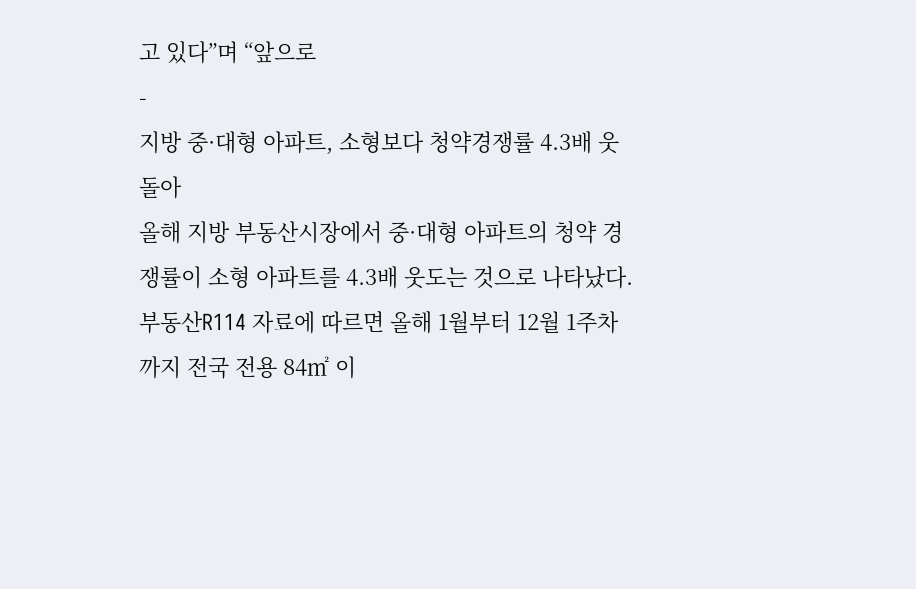고 있다”며 “앞으로
-
지방 중·대형 아파트, 소형보다 청약경쟁률 4.3배 웃돌아
올해 지방 부동산시장에서 중·대형 아파트의 청약 경쟁률이 소형 아파트를 4.3배 웃도는 것으로 나타났다. 부동산R114 자료에 따르면 올해 1월부터 12월 1주차까지 전국 전용 84㎡ 이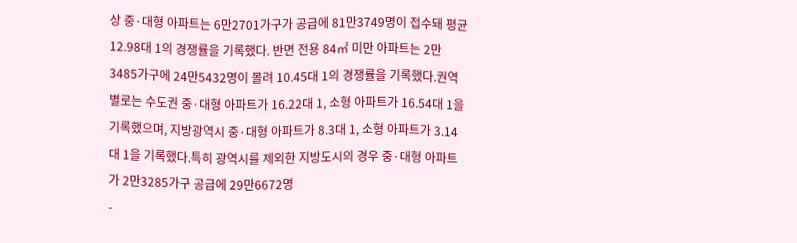상 중·대형 아파트는 6만2701가구가 공급에 81만3749명이 접수돼 평균 12.98대 1의 경쟁률을 기록했다. 반면 전용 84㎡ 미만 아파트는 2만3485가구에 24만5432명이 몰려 10.45대 1의 경쟁률을 기록했다.권역별로는 수도권 중·대형 아파트가 16.22대 1, 소형 아파트가 16.54대 1을 기록했으며, 지방광역시 중·대형 아파트가 8.3대 1, 소형 아파트가 3.14대 1을 기록했다.특히 광역시를 제외한 지방도시의 경우 중·대형 아파트가 2만3285가구 공급에 29만6672명
-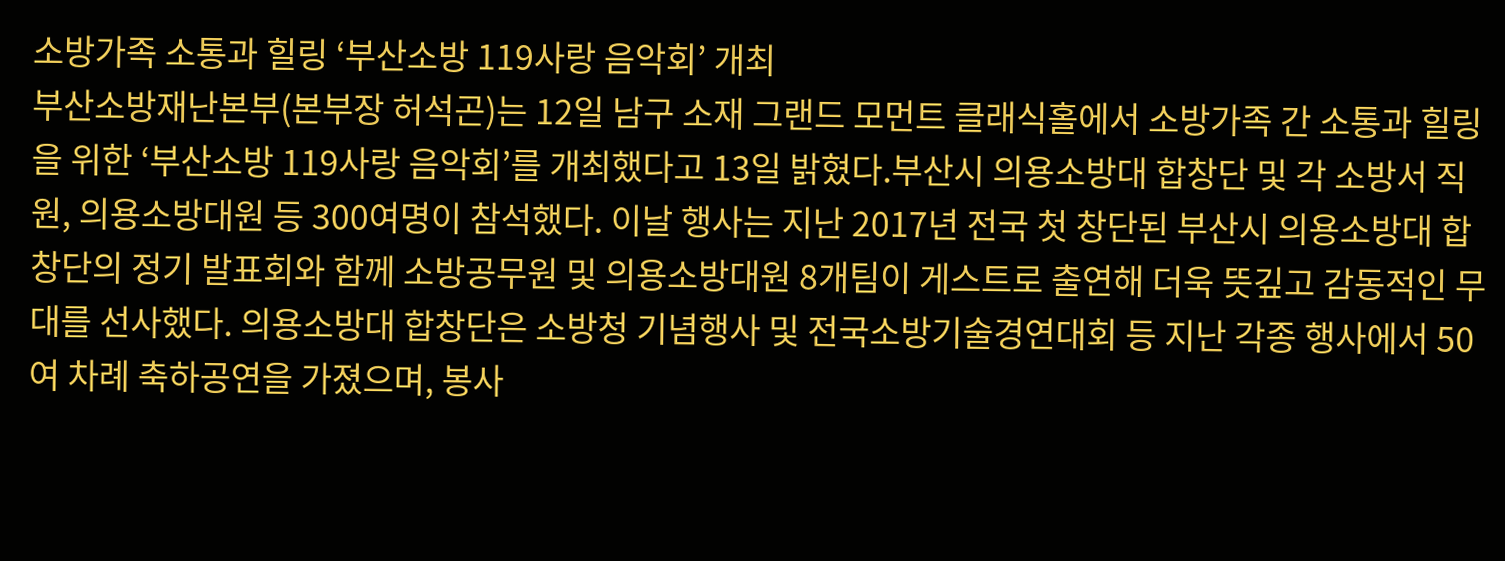소방가족 소통과 힐링 ‘부산소방 119사랑 음악회’ 개최
부산소방재난본부(본부장 허석곤)는 12일 남구 소재 그랜드 모먼트 클래식홀에서 소방가족 간 소통과 힐링을 위한 ‘부산소방 119사랑 음악회’를 개최했다고 13일 밝혔다.부산시 의용소방대 합창단 및 각 소방서 직원, 의용소방대원 등 300여명이 참석했다. 이날 행사는 지난 2017년 전국 첫 창단된 부산시 의용소방대 합창단의 정기 발표회와 함께 소방공무원 및 의용소방대원 8개팀이 게스트로 출연해 더욱 뜻깊고 감동적인 무대를 선사했다. 의용소방대 합창단은 소방청 기념행사 및 전국소방기술경연대회 등 지난 각종 행사에서 50여 차례 축하공연을 가졌으며, 봉사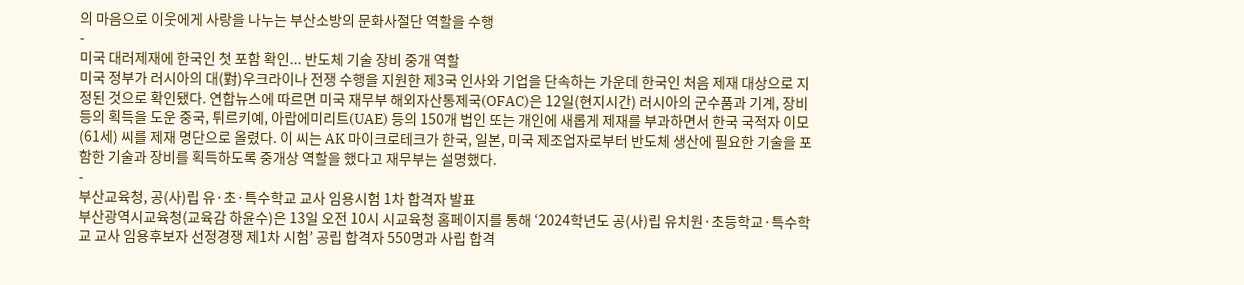의 마음으로 이웃에게 사랑을 나누는 부산소방의 문화사절단 역할을 수행
-
미국 대러제재에 한국인 첫 포함 확인... 반도체 기술 장비 중개 역할
미국 정부가 러시아의 대(對)우크라이나 전쟁 수행을 지원한 제3국 인사와 기업을 단속하는 가운데 한국인 처음 제재 대상으로 지정된 것으로 확인됐다. 연합뉴스에 따르면 미국 재무부 해외자산통제국(OFAC)은 12일(현지시간) 러시아의 군수품과 기계, 장비 등의 획득을 도운 중국, 튀르키예, 아랍에미리트(UAE) 등의 150개 법인 또는 개인에 새롭게 제재를 부과하면서 한국 국적자 이모(61세) 씨를 제재 명단으로 올렸다. 이 씨는 AK 마이크로테크가 한국, 일본, 미국 제조업자로부터 반도체 생산에 필요한 기술을 포함한 기술과 장비를 획득하도록 중개상 역할을 했다고 재무부는 설명했다.
-
부산교육청, 공(사)립 유·초·특수학교 교사 임용시험 1차 합격자 발표
부산광역시교육청(교육감 하윤수)은 13일 오전 10시 시교육청 홈페이지를 통해 ‘2024학년도 공(사)립 유치원·초등학교·특수학교 교사 임용후보자 선정경쟁 제1차 시험’ 공립 합격자 550명과 사립 합격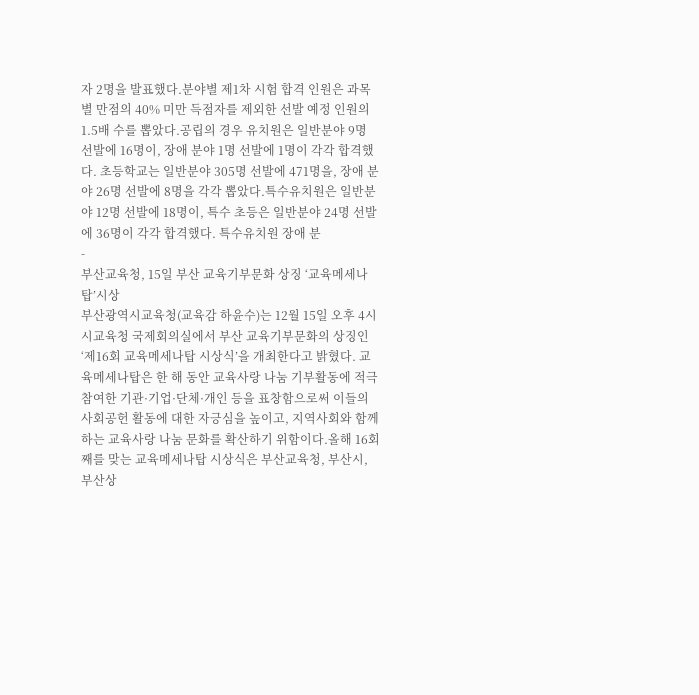자 2명을 발표했다.분야별 제1차 시험 합격 인원은 과목별 만점의 40% 미만 득점자를 제외한 선발 예정 인원의 1.5배 수를 뽑았다.공립의 경우 유치원은 일반분야 9명 선발에 16명이, 장애 분야 1명 선발에 1명이 각각 합격했다. 초등학교는 일반분야 305명 선발에 471명을, 장애 분야 26명 선발에 8명을 각각 뽑았다.특수유치원은 일반분야 12명 선발에 18명이, 특수 초등은 일반분야 24명 선발에 36명이 각각 합격했다. 특수유치원 장애 분
-
부산교육청, 15일 부산 교육기부문화 상징 ‘교육메세나탑’시상
부산광역시교육청(교육감 하윤수)는 12월 15일 오후 4시 시교육청 국제회의실에서 부산 교육기부문화의 상징인 ‘제16회 교육메세나탑 시상식’을 개최한다고 밝혔다. 교육메세나탑은 한 해 동안 교육사랑 나눔 기부활동에 적극 참여한 기관·기업·단체·개인 등을 표창함으로써 이들의 사회공헌 활동에 대한 자긍심을 높이고, 지역사회와 함께하는 교육사랑 나눔 문화를 확산하기 위함이다.올해 16회째를 맞는 교육메세나탑 시상식은 부산교육청, 부산시, 부산상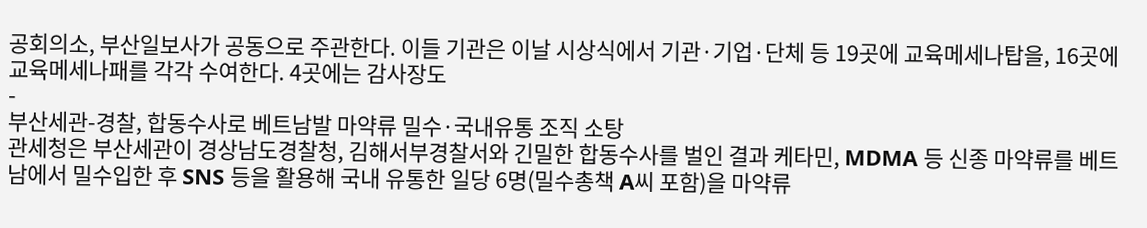공회의소, 부산일보사가 공동으로 주관한다. 이들 기관은 이날 시상식에서 기관·기업·단체 등 19곳에 교육메세나탑을, 16곳에 교육메세나패를 각각 수여한다. 4곳에는 감사장도
-
부산세관-경찰, 합동수사로 베트남발 마약류 밀수·국내유통 조직 소탕
관세청은 부산세관이 경상남도경찰청, 김해서부경찰서와 긴밀한 합동수사를 벌인 결과 케타민, MDMA 등 신종 마약류를 베트남에서 밀수입한 후 SNS 등을 활용해 국내 유통한 일당 6명(밀수총책 A씨 포함)을 마약류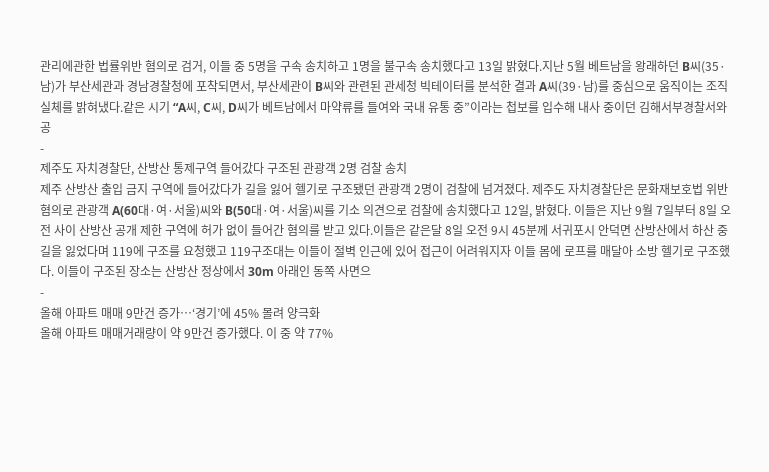관리에관한 법률위반 혐의로 검거, 이들 중 5명을 구속 송치하고 1명을 불구속 송치했다고 13일 밝혔다.지난 5월 베트남을 왕래하던 B씨(35·남)가 부산세관과 경남경찰청에 포착되면서, 부산세관이 B씨와 관련된 관세청 빅테이터를 분석한 결과 A씨(39·남)를 중심으로 움직이는 조직 실체를 밝혀냈다.같은 시기 “A씨, C씨, D씨가 베트남에서 마약류를 들여와 국내 유통 중”이라는 첩보를 입수해 내사 중이던 김해서부경찰서와 공
-
제주도 자치경찰단, 산방산 통제구역 들어갔다 구조된 관광객 2명 검찰 송치
제주 산방산 출입 금지 구역에 들어갔다가 길을 잃어 헬기로 구조됐던 관광객 2명이 검찰에 넘겨졌다. 제주도 자치경찰단은 문화재보호법 위반 혐의로 관광객 A(60대·여·서울)씨와 B(50대·여·서울)씨를 기소 의견으로 검찰에 송치했다고 12일, 밝혔다. 이들은 지난 9월 7일부터 8일 오전 사이 산방산 공개 제한 구역에 허가 없이 들어간 혐의를 받고 있다.이들은 같은달 8일 오전 9시 45분께 서귀포시 안덕면 산방산에서 하산 중 길을 잃었다며 119에 구조를 요청했고 119구조대는 이들이 절벽 인근에 있어 접근이 어려워지자 이들 몸에 로프를 매달아 소방 헬기로 구조했다. 이들이 구조된 장소는 산방산 정상에서 30m 아래인 동쪽 사면으
-
올해 아파트 매매 9만건 증가…‘경기’에 45% 몰려 양극화
올해 아파트 매매거래량이 약 9만건 증가했다. 이 중 약 77%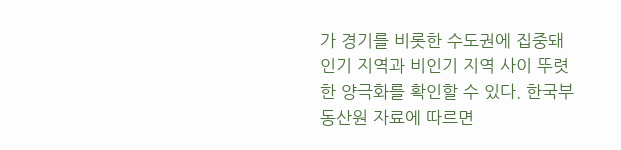가 경기를 비롯한 수도권에 집중돼 인기 지역과 비인기 지역 사이 뚜렷한 양극화를 확인할 수 있다. 한국부동산원 자료에 따르면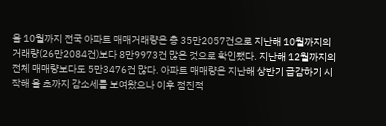올 10월까지 전국 아파트 매매거래량은 총 35만2057건으로 지난해 10월까지의 거래량(26만2084건)보다 8만9973건 많은 것으로 확인됐다. 지난해 12월까지의 전체 매매량보다도 5만3476건 많다. 아파트 매매량은 지난해 상반기 급감하기 시작해 올 초까지 감소세를 보여왔으나 이후 점진적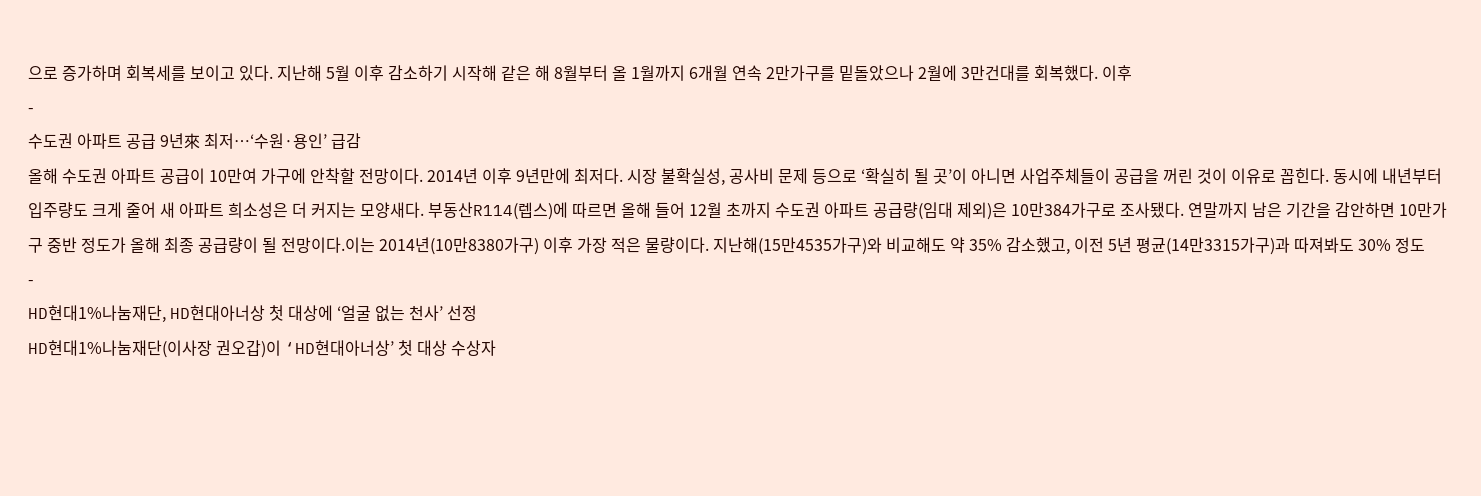으로 증가하며 회복세를 보이고 있다. 지난해 5월 이후 감소하기 시작해 같은 해 8월부터 올 1월까지 6개월 연속 2만가구를 밑돌았으나 2월에 3만건대를 회복했다. 이후
-
수도권 아파트 공급 9년來 최저…‘수원·용인’ 급감
올해 수도권 아파트 공급이 10만여 가구에 안착할 전망이다. 2014년 이후 9년만에 최저다. 시장 불확실성, 공사비 문제 등으로 ‘확실히 될 곳’이 아니면 사업주체들이 공급을 꺼린 것이 이유로 꼽힌다. 동시에 내년부터 입주량도 크게 줄어 새 아파트 희소성은 더 커지는 모양새다. 부동산R114(렙스)에 따르면 올해 들어 12월 초까지 수도권 아파트 공급량(임대 제외)은 10만384가구로 조사됐다. 연말까지 남은 기간을 감안하면 10만가구 중반 정도가 올해 최종 공급량이 될 전망이다.이는 2014년(10만8380가구) 이후 가장 적은 물량이다. 지난해(15만4535가구)와 비교해도 약 35% 감소했고, 이전 5년 평균(14만3315가구)과 따져봐도 30% 정도
-
HD현대1%나눔재단, HD현대아너상 첫 대상에 ‘얼굴 없는 천사’ 선정
HD현대1%나눔재단(이사장 권오갑)이 ‘HD현대아너상’ 첫 대상 수상자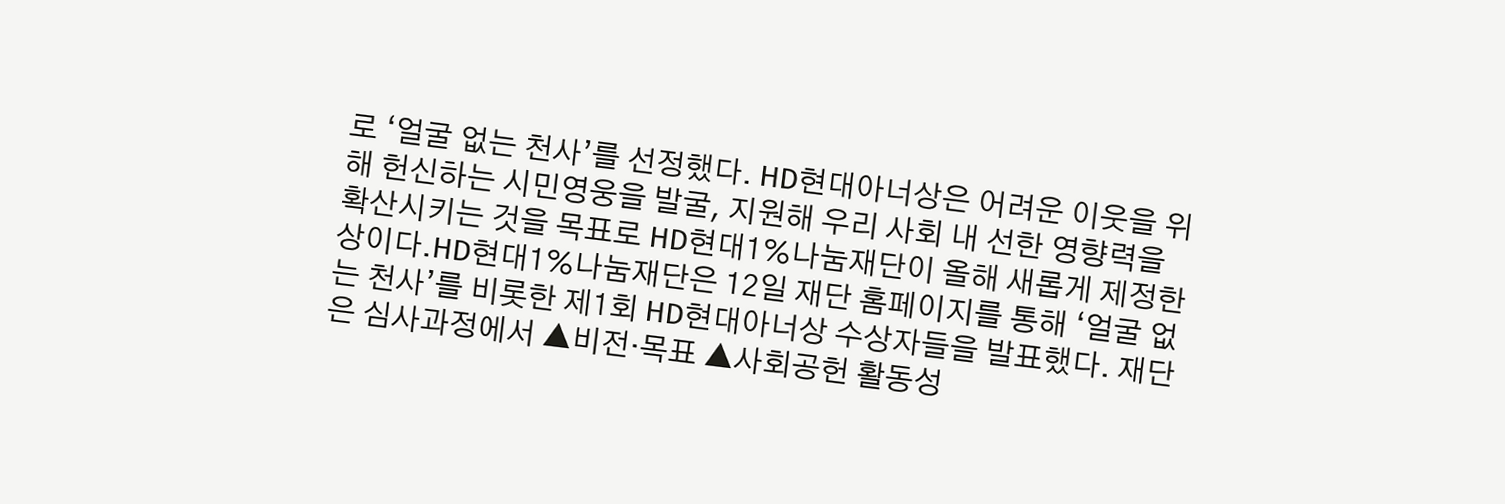로 ‘얼굴 없는 천사’를 선정했다. HD현대아너상은 어려운 이웃을 위해 헌신하는 시민영웅을 발굴, 지원해 우리 사회 내 선한 영향력을 확산시키는 것을 목표로 HD현대1%나눔재단이 올해 새롭게 제정한 상이다.HD현대1%나눔재단은 12일 재단 홈페이지를 통해 ‘얼굴 없는 천사’를 비롯한 제1회 HD현대아너상 수상자들을 발표했다. 재단은 심사과정에서 ▲비전·목표 ▲사회공헌 활동성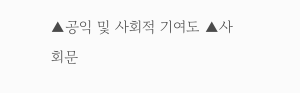▲공익 및 사회적 기여도 ▲사회문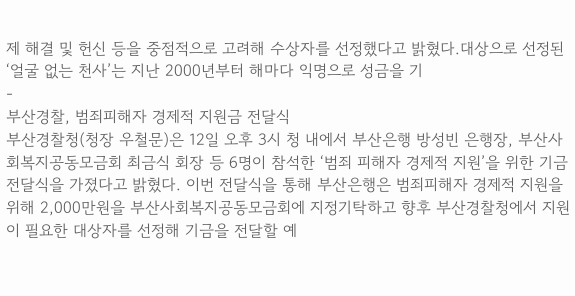제 해결 및 헌신 등을 중점적으로 고려해 수상자를 선정했다고 밝혔다.대상으로 선정된 ‘얼굴 없는 천사’는 지난 2000년부터 해마다 익명으로 성금을 기
-
부산경찰, 범죄피해자 경제적 지원금 전달식
부산경찰청(청장 우철문)은 12일 오후 3시 청 내에서 부산은행 방성빈 은행장, 부산사회복지공동모금회 최금식 회장 등 6명이 참석한 ‘범죄 피해자 경제적 지원’을 위한 기금 전달식을 가졌다고 밝혔다. 이번 전달식을 통해 부산은행은 범죄피해자 경제적 지원을 위해 2,000만원을 부산사회복지공동모금회에 지정기탁하고 향후 부산경찰청에서 지원이 필요한 대상자를 선정해 기금을 전달할 예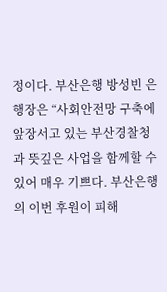정이다. 부산은행 방성빈 은행장은 “사회안전망 구축에 앞장서고 있는 부산경찰청과 뜻깊은 사업을 함께할 수 있어 매우 기쁘다. 부산은행의 이번 후원이 피해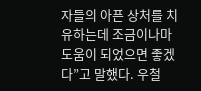자들의 아픈 상처를 치유하는데 조금이나마 도움이 되었으면 좋겠다”고 말했다. 우철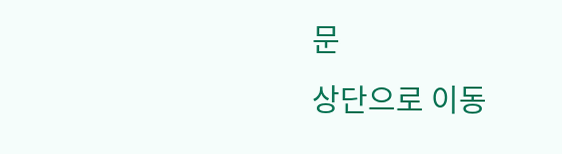문
상단으로 이동